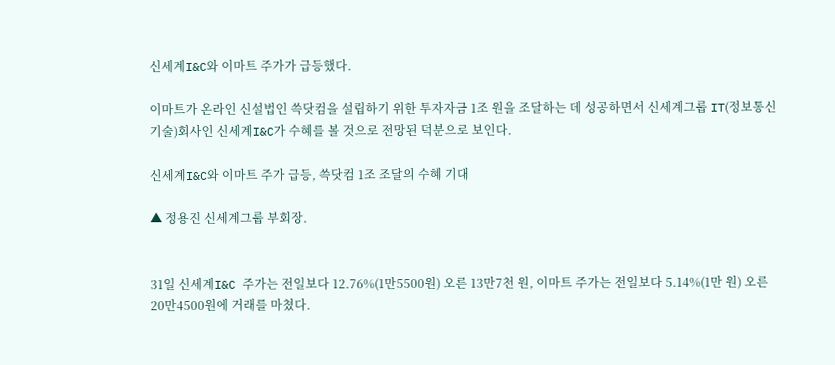신세계I&C와 이마트 주가가 급등했다.

이마트가 온라인 신설법인 쓱닷컴을 설립하기 위한 투자자금 1조 원을 조달하는 데 성공하면서 신세계그룹 IT(정보통신기술)회사인 신세계I&C가 수혜를 볼 것으로 전망된 덕분으로 보인다.

신세계I&C와 이마트 주가 급등, 쓱닷컴 1조 조달의 수혜 기대

▲ 정용진 신세계그룹 부회장.


31일 신세계I&C 주가는 전일보다 12.76%(1만5500원) 오른 13만7천 원, 이마트 주가는 전일보다 5.14%(1만 원) 오른 20만4500원에 거래를 마쳤다.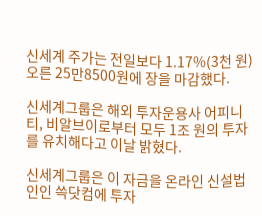신세계 주가는 전일보다 1.17%(3천 원) 오른 25만8500원에 장을 마감했다.

신세계그룹은 해외 투자운용사 어피니티, 비알브이로부터 모두 1조 원의 투자를 유치해다고 이날 밝혔다.

신세계그룹은 이 자금을 온라인 신설법인인 쓱닷컴에 투자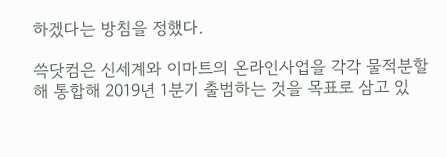하겠다는 방침을 정했다.

쓱닷컴은 신세계와 이마트의 온라인사업을 각각 물적분할해 통합해 2019년 1분기 출범하는 것을 목표로 삼고 있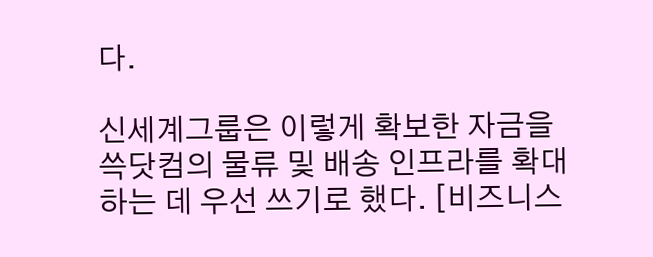다.

신세계그룹은 이렇게 확보한 자금을 쓱닷컴의 물류 및 배송 인프라를 확대하는 데 우선 쓰기로 했다. [비즈니스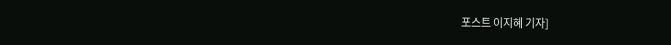포스트 이지혜 기자]